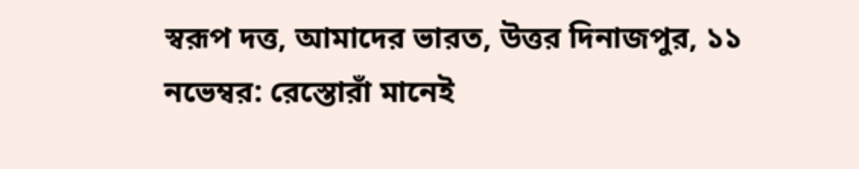স্বরূপ দত্ত, আমাদের ভারত, উত্তর দিনাজপুর, ১১ নভেম্বর: রেস্তোরাঁ মানেই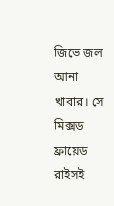জিভে জল আনা খাবার। সে মিক্সড ফ্রায়েড রাইসই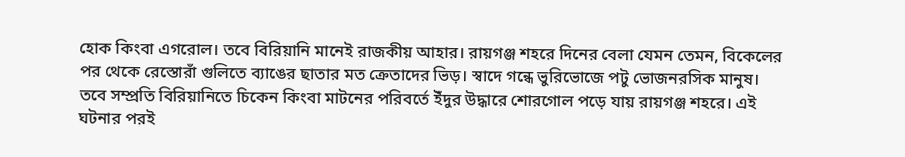হোক কিংবা এগরোল। তবে বিরিয়ানি মানেই রাজকীয় আহার। রায়গঞ্জ শহরে দিনের বেলা যেমন তেমন, বিকেলের পর থেকে রেস্তোরাঁ গুলিতে ব্যাঙের ছাতার মত ক্রেতাদের ভিড়। স্বাদে গন্ধে ভুরিভোজে পটু ভোজনরসিক মানুষ। তবে সম্প্রতি বিরিয়ানিতে চিকেন কিংবা মাটনের পরিবর্তে ইঁদুর উদ্ধারে শোরগোল পড়ে যায় রায়গঞ্জ শহরে। এই ঘটনার পরই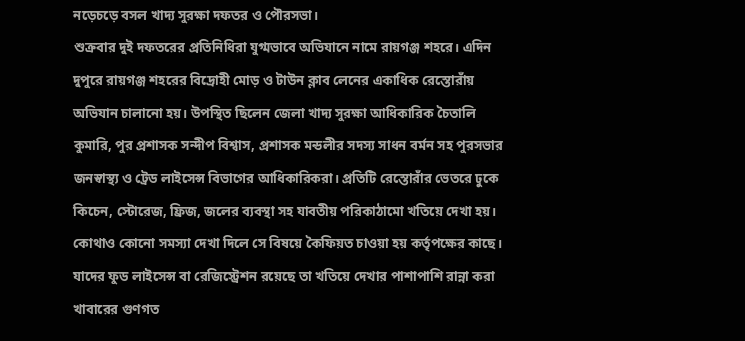নড়েচড়ে বসল খাদ্য সুরক্ষা দফতর ও পৌরসভা।
শুক্রবার দুই দফতরের প্রতিনিধিরা যুগ্মভাবে অভিযানে নামে রায়গঞ্জ শহরে। এদিন দুপুরে রায়গঞ্জ শহরের বিদ্রোহী মোড় ও টাউন ক্লাব লেনের একাধিক রেস্তোরাঁয় অভিযান চালানো হয়। উপস্থিত ছিলেন জেলা খাদ্য সুরক্ষা আধিকারিক চৈতালি কুমারি, পুর প্রশাসক সন্দীপ বিশ্বাস, প্রশাসক মন্ডলীর সদস্য সাধন বর্মন সহ পুরসভার জনস্বাস্থ্য ও ট্রেড লাইসেন্স বিভাগের আধিকারিকরা। প্রতিটি রেস্তোরাঁর ভেতরে ঢুকে কিচেন, স্টোরেজ, ফ্রিজ, জলের ব্যবস্থা সহ যাবতীয় পরিকাঠামো খতিয়ে দেখা হয়। কোথাও কোনো সমস্যা দেখা দিলে সে বিষয়ে কৈফিয়ত চাওয়া হয় কর্তৃপক্ষের কাছে। যাদের ফুড লাইসেন্স বা রেজিস্ট্রেশন রয়েছে তা খতিয়ে দেখার পাশাপাশি রান্না করা খাবারের গুণগত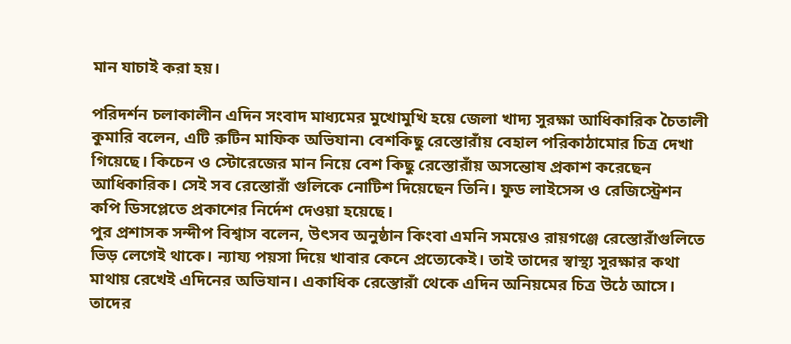মান যাচাই করা হয়।

পরিদর্শন চলাকালীন এদিন সংবাদ মাধ্যমের মুখোমুখি হয়ে জেলা খাদ্য সুরক্ষা আধিকারিক চৈতালী কুমারি বলেন, এটি রুটিন মাফিক অভিযান৷ বেশকিছু রেস্তোরাঁয় বেহাল পরিকাঠামোর চিত্র দেখা গিয়েছে। কিচেন ও স্টোরেজের মান নিয়ে বেশ কিছু রেস্তোরাঁয় অসন্তোষ প্রকাশ করেছেন আধিকারিক। সেই সব রেস্তোরাঁ গুলিকে নোটিশ দিয়েছেন তিনি। ফুড লাইসেন্স ও রেজিস্ট্রেশন কপি ডিসপ্লেতে প্রকাশের নির্দেশ দেওয়া হয়েছে।
পুর প্রশাসক সন্দীপ বিশ্বাস বলেন, উৎসব অনুষ্ঠান কিংবা এমনি সময়েও রায়গঞ্জে রেস্তোরাঁগুলিতে ভিড় লেগেই থাকে। ন্যায্য পয়সা দিয়ে খাবার কেনে প্রত্যেকেই। তাই তাদের স্বাস্থ্য সুরক্ষার কথা মাথায় রেখেই এদিনের অভিযান। একাধিক রেস্তোরাঁ থেকে এদিন অনিয়মের চিত্র উঠে আসে। তাদের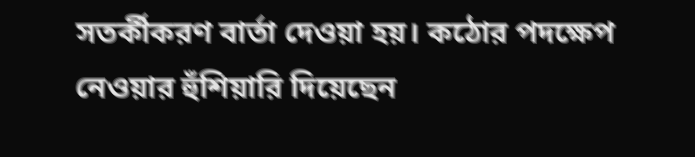সতর্কীকরণ বার্তা দেওয়া হয়। কঠোর পদক্ষেপ নেওয়ার হুঁশিয়ারি দিয়েছেন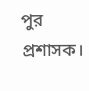পুর প্রশাসক।